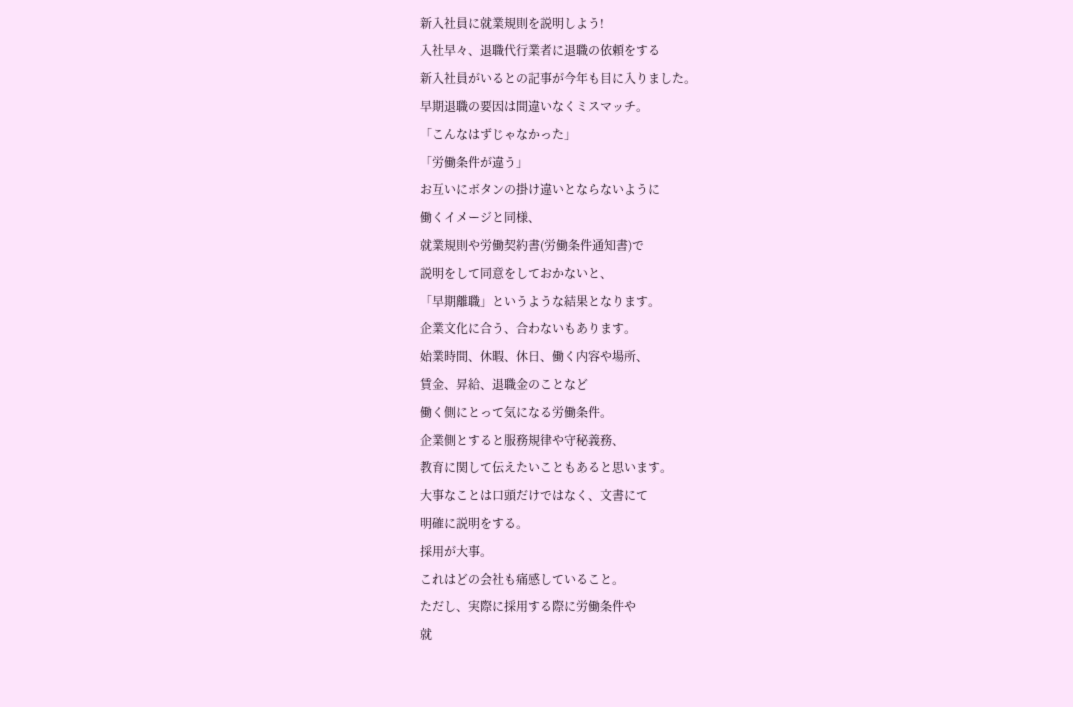新入社員に就業規則を説明しよう!
入社早々、退職代行業者に退職の依頼をする
新入社員がいるとの記事が今年も目に入りました。
早期退職の要因は間違いなくミスマッチ。
「こんなはずじゃなかった」
「労働条件が違う」
お互いにボタンの掛け違いとならないように
働くイメージと同様、
就業規則や労働契約書(労働条件通知書)で
説明をして同意をしておかないと、
「早期離職」というような結果となります。
企業文化に合う、合わないもあります。
始業時間、休暇、休日、働く内容や場所、
賃金、昇給、退職金のことなど
働く側にとって気になる労働条件。
企業側とすると服務規律や守秘義務、
教育に関して伝えたいこともあると思います。
大事なことは口頭だけではなく、文書にて
明確に説明をする。
採用が大事。
これはどの会社も痛感していること。
ただし、実際に採用する際に労働条件や
就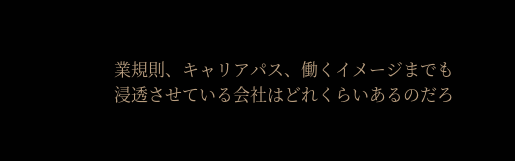業規則、キャリアパス、働くイメージまでも
浸透させている会社はどれくらいあるのだろ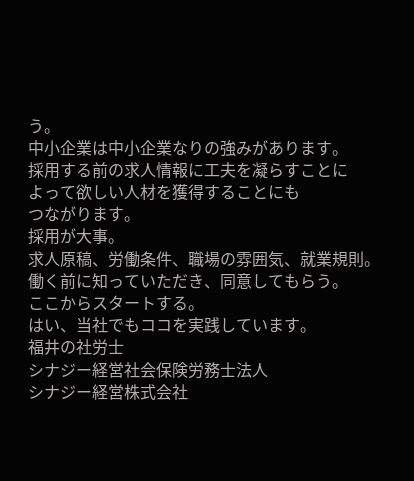う。
中小企業は中小企業なりの強みがあります。
採用する前の求人情報に工夫を凝らすことに
よって欲しい人材を獲得することにも
つながります。
採用が大事。
求人原稿、労働条件、職場の雰囲気、就業規則。
働く前に知っていただき、同意してもらう。
ここからスタートする。
はい、当社でもココを実践しています。
福井の社労士
シナジー経営社会保険労務士法人
シナジー経営株式会社